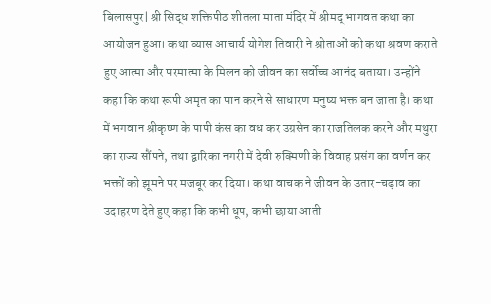बिलासपुर| श्री सिद्ध शक्तिपीठ शीतला माता मंदिर में श्रीमद् भागवत कथा का आयोजन हुआ। कथा व्यास आचार्य योगेश तिवारी ने श्रोताओं को कथा श्रवण कराते हुए आत्मा और परमात्मा के मिलन को जीवन का सर्वोच्च आनंद बताया। उन्होंने कहा कि कथा रूपी अमृत का पान करने से साधारण मनुष्य भक्त बन जाता है। कथा में भगवान श्रीकृष्ण के पापी कंस का वध कर उग्रसेन का राजतिलक करने और मथुरा का राज्य सौंपने, तथा द्वारिका नगरी में देवी रुक्मिणी के विवाह प्रसंग का वर्णन कर भक्तों को झूमने पर मजबूर कर दिया। कथा वाचक ने जीवन के उतार-चढ़ाव का उदाहरण देते हुए कहा कि कभी धूप, कभी छाया आती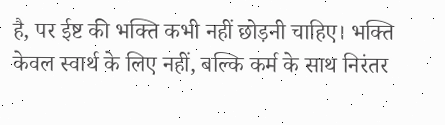है, पर ईष्ट की भक्ति कभी नहीं छोड़नी चाहिए। भक्ति केवल स्वार्थ के लिए नहीं, बल्कि कर्म के साथ निरंतर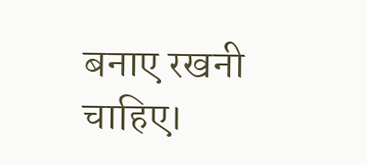बनाए रखनी चाहिए।